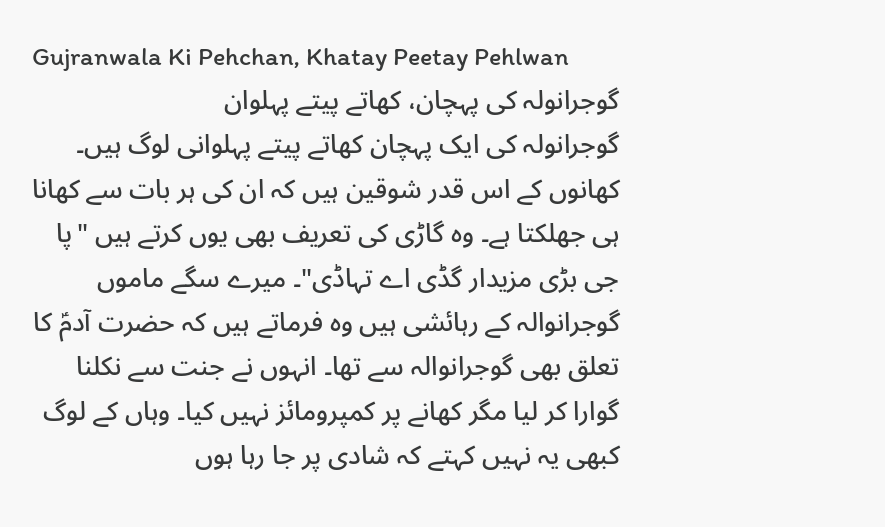Gujranwala Ki Pehchan, Khatay Peetay Pehlwan
گوجرانولہ کی پہچان، کھاتے پیتے پہلوان
گوجرانولہ کی ایک پہچان کھاتے پیتے پہلوانی لوگ ہیں۔ کھانوں کے اس قدر شوقین ہیں کہ ان کی ہر بات سے کھانا ہی جھلکتا ہے۔ وہ گاڑی کی تعریف بھی یوں کرتے ہیں "پا جی بڑی مزیدار گڈی اے تہاڈی"۔ میرے سگے ماموں گوجرانوالہ کے رہائشی ہیں وہ فرماتے ہیں کہ حضرت آدمؑ کا تعلق بھی گوجرانوالہ سے تھا۔ انہوں نے جنت سے نکلنا گوارا کر لیا مگر کھانے پر کمپرومائز نہیں کیا۔ وہاں کے لوگ کبھی یہ نہیں کہتے کہ شادی پر جا رہا ہوں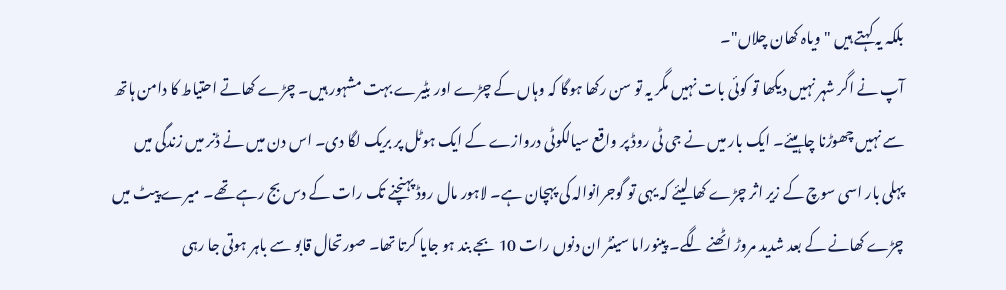بلکہ یہ کہتے ہیں "ویاہ کھان چلاں"۔
آپ نے اگر شہر نہیں دیکھا تو کوئی بات نہیں مگر یہ تو سن رکھا ہوگا کہ وہاں کے چڑے اور بٹیرے بہت مشہور ہیں۔ چڑے کھاتے احتیاط کا دامن ہاتھ سے نہیں چھوڑنا چاہیئے۔ ایک بار میں نے جی ٹی روڈ پر واقع سیالکوٹی دروازے کے ایک ہوٹل پر بریک لگا دی۔ اس دن میں نے ڈنر میں زندگی میں پہلی بار اسی سوچ کے زیر اثر چڑے کھا لیئے کہ یہی تو گوجرانوالہ کی پہچان ہے۔ لاہور مال روڈ پہنچنے تک رات کے دس بج رہے تھے۔ میرے پیٹ میں چڑے کھانے کے بعد شدید مروڑ اٹھنے لگے۔ پینوراما سینٹر ان دنوں رات 10 بجے بند ہو جایا کرتا تھا۔ صورتحال قابو سے باہر ہوتی جا رہی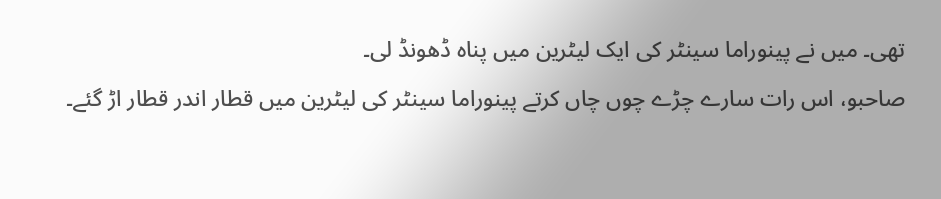تھی۔ میں نے پینوراما سینٹر کی ایک لیٹرین میں پناہ ڈھونڈ لی۔
صاحبو، اس رات سارے چڑے چوں چاں کرتے پینوراما سینٹر کی لیٹرین میں قطار اندر قطار اڑ گئے۔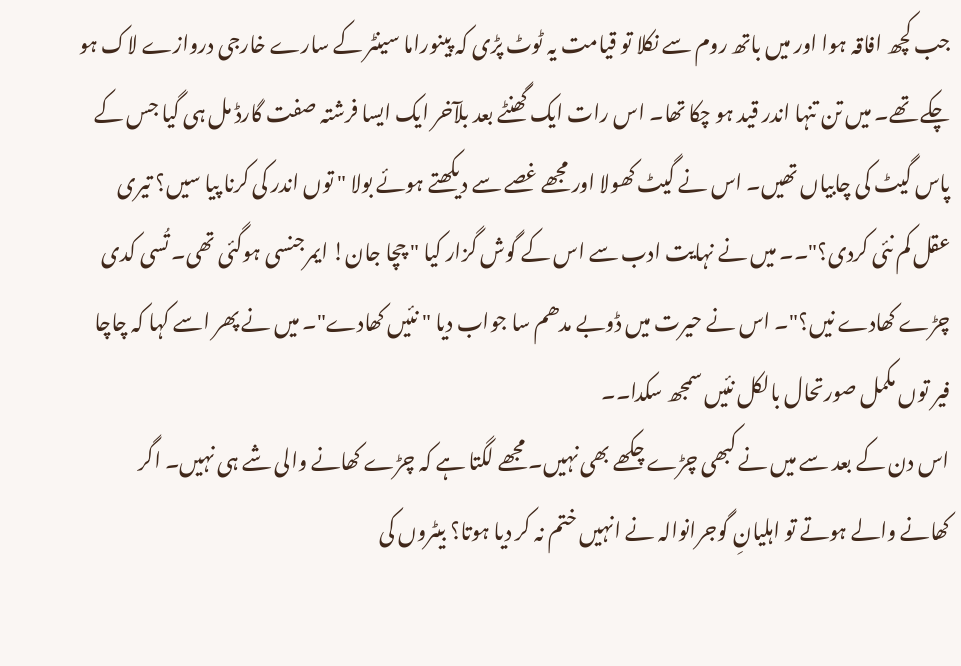جب کچھ افاقہ ہوا اور میں باتھ روم سے نکلا تو قیامت یہ ٹوٹ پڑی کہ پینوراما سینٹر کے سارے خارجی دروازے لاک ہو چکے تھے۔ میں تن تنہا اندر قید ہو چکا تھا۔ اس رات ایک گھنٹے بعد بلآخر ایک ایسا فرشتہ صفت گارڈ مل ہی گیا جس کے پاس گیٹ کی چابیاں تھیں۔ اس نے گیٹ کھولا اور مجھے غصے سے دیکھتے ہوئے بولا " توں اندر کی کرنا پیا سیں؟ تیری عقل کم نئی کردی؟"۔۔ میں نے نہایت ادب سے اس کے گوش گزار کیا " چچا جان! ایمرجنسی ہوگئی تھی۔ تُسی کدی چڑے کھادے نیں؟"۔ اس نے حیرت میں ڈوبے مدھم سا جواب دیا " نئیں کھادے"۔ میں نے پھر اسے کہا کہ چاچا فیر توں مکمل صورتحال بالکل نئیں سمجھ سکدا۔۔
اس دن کے بعد سے میں نے کبھی چڑے چکھے بھی نہیں۔ مجھے لگتا ہے کہ چڑے کھانے والی شے ہی نہیں۔ اگر کھانے والے ہوتے تو اہلیانِ گوجرانوالہ نے انہیں ختم نہ کر دیا ہوتا؟ بیٹروں کی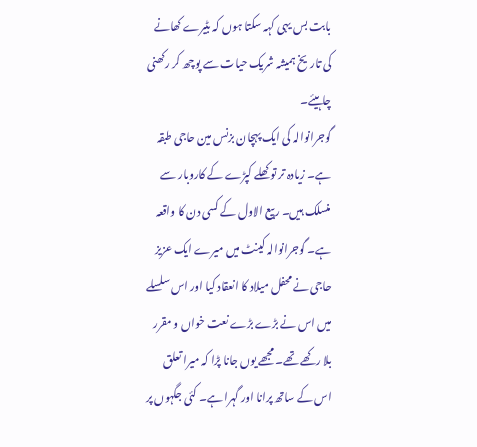بابت بس یہی کہہ سکتا ہوں کہ بٹیرے کھانے کی تاریخ ہمیشہ شریک حیات سے پوچھ کر رکھنی چاہیئے۔
گوجرانوالہ کی ایک پہچان بزنس مین حاجی طبقہ ہے۔ زیادہ تر تو کھلے کپڑے کے کاروبار سے منسلک ہیں۔ ربیع الاول کے کسی دن کا واقعہ ہے۔ گوجرانوالہ کینٹ میں میرے ایک عزیز حاجی نے محفل میلاد کا انعقاد کیا اور اس سلسلے میں اس نے بڑے بڑے نعت خواں و مقرر بلا رکھے تھے۔ مجھے یوں جانا پڑا کہ میرا تعلق اس کے ساتھ پرانا اور گہرا ہے۔ کئی جگہوں پر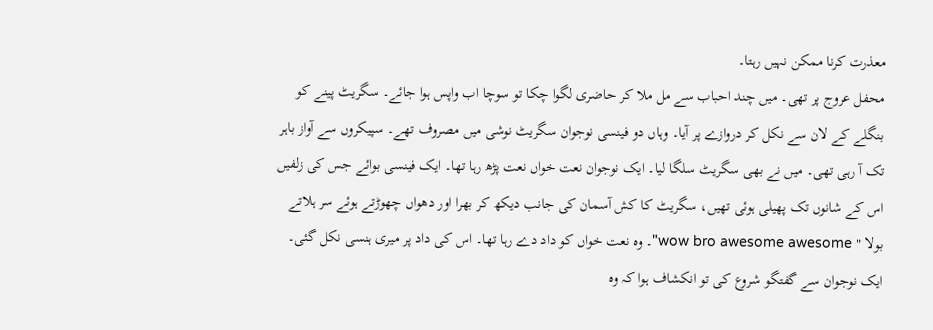معذرت کرنا ممکن نہیں رہتا۔
محفل عروج پر تھی۔ میں چند احباب سے مل ملا کر حاضری لگوا چکا تو سوچا اب واپس ہوا جائے۔ سگریٹ پینے کو بنگلے کے لان سے نکل کر دروازے پر آیا۔ وہاں دو فینسی نوجوان سگریٹ نوشی میں مصروف تھے۔ سپیکروں سے آواز باہر تک آ رہی تھی۔ میں نے بھی سگریٹ سلگا لیا۔ ایک نوجوان نعت خواں نعت پڑھ رہا تھا۔ ایک فینسی بوائے جس کی زلفیں اس کے شانوں تک پھیلی ہوئی تھیں، سگریٹ کا کش آسمان کی جانب دیکھ کر بھرا اور دھواں چھوڑتے ہوئے سر ہلاتے بولا " wow bro awesome awesome"۔ وہ نعت خواں کو داد دے رہا تھا۔ اس کی داد پر میری ہنسی نکل گئی۔ ایک نوجوان سے گفتگو شروع کی تو انکشاف ہوا کہ وہ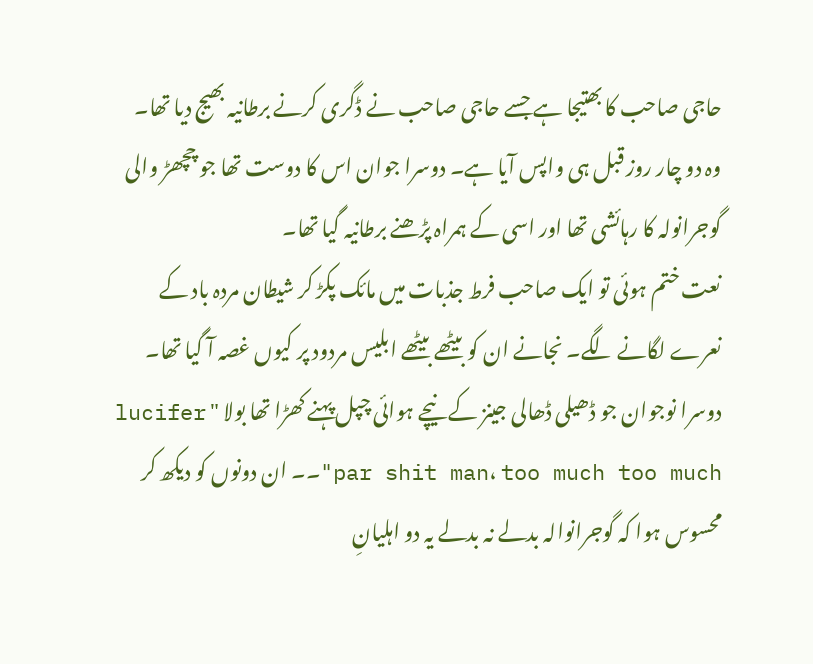حاجی صاحب کا بھتیجا ہے جسے حاجی صاحب نے ڈگری کرنے برطانیہ بھیج دیا تھا۔ وہ دو چار روز قبل ہی واپس آیا ہے۔ دوسرا جوان اس کا دوست تھا جو چچھڑ والی گوجرانولہ کا رہائشی تھا اور اسی کے ہمراہ پڑھنے برطانیہ گیا تھا۔
نعت ختم ہوئی تو ایک صاحب فرط جذبات میں مائک پکڑ کر شیطان مردہ باد کے نعرے لگانے لگے۔ نجانے ان کو بیٹھے بیٹھے ابلیس مردود پر کیوں غصہ آ گیا تھا۔ دوسرا نوجوان جو ڈھیلی ڈھالی جینز کے نیچے ہوائی چپل پہنے کھڑا تھا بولا " lucifer par shit man، too much too much"۔۔ ان دونوں کو دیکھ کر محسوس ہوا کہ گوجرانوالہ بدلے نہ بدلے یہ دو اہلیانِ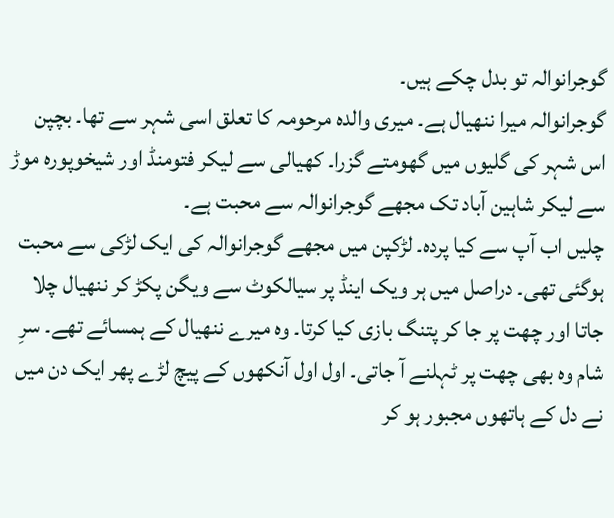گوجرانوالہ تو بدل چکے ہیں۔
گوجرانوالہ میرا ننھیال ہے۔ میری والدہ مرحومہ کا تعلق اسی شہر سے تھا۔ بچپن اس شہر کی گلیوں میں گھومتے گزرا۔ کھیالی سے لیکر فتومنڈ اور شیخوپورہ موڑ سے لیکر شاہین آباد تک مجھے گوجرانوالہ سے محبت ہے۔
چلیں اب آپ سے کیا پردہ۔ لڑکپن میں مجھے گوجرانوالہ کی ایک لڑکی سے محبت ہوگئی تھی۔ دراصل میں ہر ویک اینڈ پر سیالکوٹ سے ویگن پکڑ کر ننھیال چلا جاتا اور چھت پر جا کر پتنگ بازی کیا کرتا۔ وہ میرے ننھیال کے ہمسائے تھے۔ سرِ شام وہ بھی چھت پر ٹہلنے آ جاتی۔ اول اول آنکھوں کے پیچ لڑے پھر ایک دن میں نے دل کے ہاتھوں مجبور ہو کر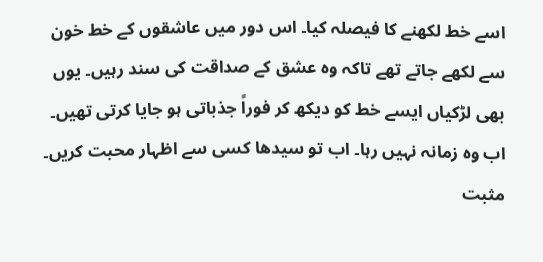اسے خط لکھنے کا فیصلہ کیا۔ اس دور میں عاشقوں کے خط خون سے لکھے جاتے تھے تاکہ وہ عشق کے صداقت کی سند رہیں۔ یوں بھی لڑکیاں ایسے خط کو دیکھ کر فوراً جذباتی ہو جایا کرتی تھیں۔ اب وہ زمانہ نہیں رہا۔ اب تو سیدھا کسی سے اظہار محبت کریں۔ مثبت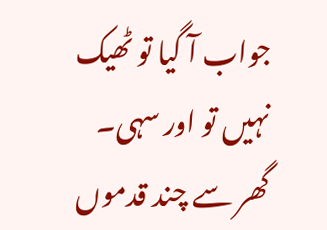جواب آ گیا تو ٹھیک نہیں تو اور سہی۔
گھر سے چند قدموں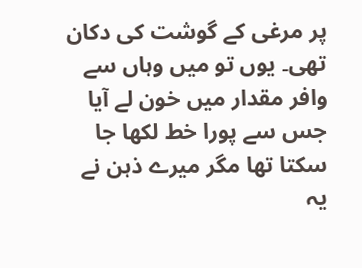پر مرغی کے گوشت کی دکان تھی۔ یوں تو میں وہاں سے وافر مقدار میں خون لے آیا جس سے پورا خط لکھا جا سکتا تھا مگر میرے ذہن نے یہ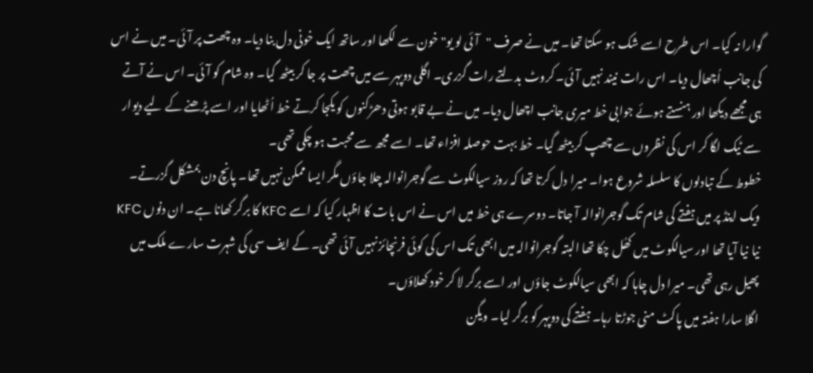گوارا نہ کیا۔ اس طرح اسے شک ہو سکتا تھا۔ میں نے صرف "آئی لو یو" خون سے لکھا اور ساتھ ایک خونی دل بنا دیا۔ وہ چھت پر آئی۔ میں نے اس کی جانب اُچھال دیا۔ اس رات نیند نہیں آئی۔ کروٹ بدلتے رات گزری۔ اگلی دوپہر سے میں چھت پر جا کر بیٹھ گیا۔ وہ شام کو آئی۔ اس نے آتے ہی مجھے دیکھا اور ہنستے ہوئے جوابی خط میری جانب اچھال دیا۔ میں نے بے قابو ہوتی دھڑکنوں کو یکجا کرتے خط اُٹھایا اور اسے پڑھنے کے لیے دیوار سے ٹیک لگا کر اس کی نظروں سے چھپ کر بیٹھ گیا۔ خط بہت حوصلہ افزاء تھا۔ اسے مجھ سے محبت ہو چکی تھی۔
خطوط کے تبادلوں کا سلسلہ شروع ہوا۔ میرا دل کرتا تھا کہ روز سیالکوٹ سے گوجرانوالہ چلا جاؤں مگر ایسا ممکن نہیں تھا۔ پانچ دن بمشکل گزرتے۔ ویک اینڈ پر میں ہفتے کی شام تک گوجرانوالہ آ جاتا۔ دوسرے ہی خط میں اس نے اس بات کا اظہار کیا کہ اسے KFC کا برگر کھانا ہے۔ ان دنوں KFC نیا نیا آیا تھا اور سیالکوٹ میں کھُل چکا تھا البتہ گوجرانوالہ میں ابھی تک اس کی کوئی فرنچائز نہیں آئی تھی۔ کے ایف سی کی شہرت سارے ملک میں پھیل رہی تھی۔ میرا دل چاہا کہ ابھی سیالکوٹ جاؤں اور اسے برگر لا کر خود کھلاؤں۔
اگلا سارا ہفتہ میں پاکٹ منی جوڑتا رہا۔ ہفتے کی دوپہر کو برگر لیا۔ ویگن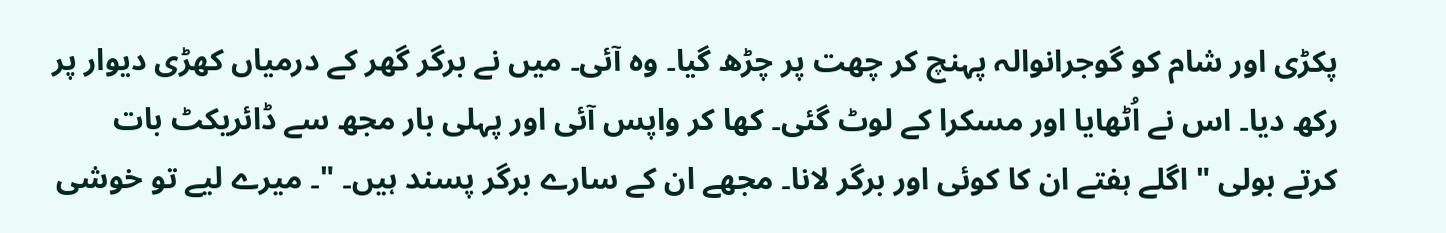پکڑی اور شام کو گوجرانوالہ پہنچ کر چھت پر چڑھ گیا۔ وہ آئی۔ میں نے برگر گھر کے درمیاں کھڑی دیوار پر رکھ دیا۔ اس نے اُٹھایا اور مسکرا کے لوٹ گئی۔ کھا کر واپس آئی اور پہلی بار مجھ سے ڈائریکٹ بات کرتے بولی " اگلے ہفتے ان کا کوئی اور برگر لانا۔ مجھے ان کے سارے برگر پسند ہیں۔ "۔ میرے لیے تو خوشی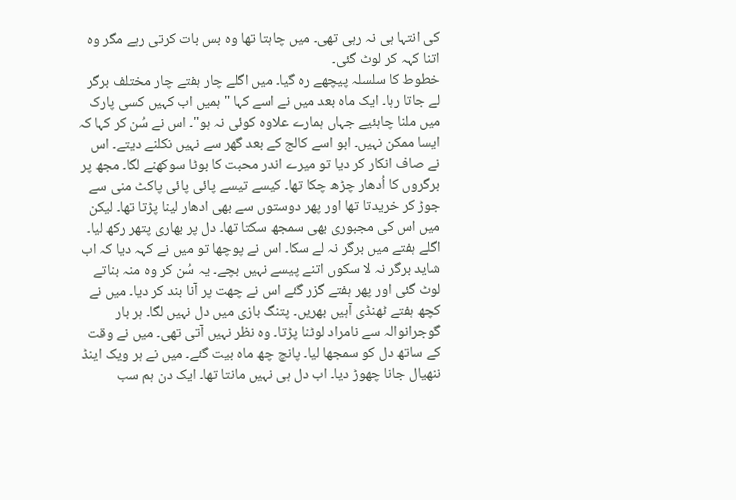کی انتہا ہی نہ رہی تھی۔ میں چاہتا تھا وہ بس بات کرتی رہے مگر وہ اتنا کہہ کر لوٹ گئی۔
خطوط کا سلسلہ پیچھے رہ گیا۔ میں اگلے چار ہفتے چار مختلف برگر لے جاتا رہا۔ ایک ماہ بعد میں نے اسے کہا " ہمیں اب کہیں کسی پارک میں ملنا چاہئیے جہاں ہمارے علاوہ کوئی نہ ہو"۔ اس نے سُن کر کہا کہ ایسا ممکن نہیں۔ ابو اسے کالج کے بعد گھر سے نہیں نکلنے دیتے۔ اس نے صاف انکار کر دیا تو میرے اندر محبت کا بوٹا سوکھنے لگا۔ مجھ پر برگروں کا اُدھار چڑھ چکا تھا۔ کیسے تیسے پائی پائی پاکٹ منی سے جوڑ کر خریدتا تھا اور پھر دوستوں سے بھی ادھار لینا پڑتا تھا۔ لیکن میں اس کی مجبوری بھی سمجھ سکتا تھا۔ دل پر بھاری پتھر رکھ لیا۔
اگلے ہفتے میں برگر نہ لے سکا۔ اس نے پوچھا تو میں نے کہہ دیا کہ اب شاید برگر نہ لا سکوں اتنے پیسے نہیں بچے۔ یہ سُن کر وہ منہ بناتے لوٹ گئی اور پھر ہفتے گزر گئے اس نے چھت پر آنا بند کر دیا۔ میں نے کچھ ہفتے ٹھنڈی آہیں بھریں۔ پتنگ بازی میں دل نہیں لگا۔ ہر بار گوجرانوالہ سے نامراد لوٹنا پڑتا۔ وہ نظر نہیں آتی تھی۔ میں نے وقت کے ساتھ دل کو سمجھا لیا۔ پانچ چھ ماہ بیت گئے۔ میں نے ہر ویک اینڈ ننھیال جانا چھوڑ دیا۔ اب دل ہی نہیں مانتا تھا۔ ایک دن ہم سب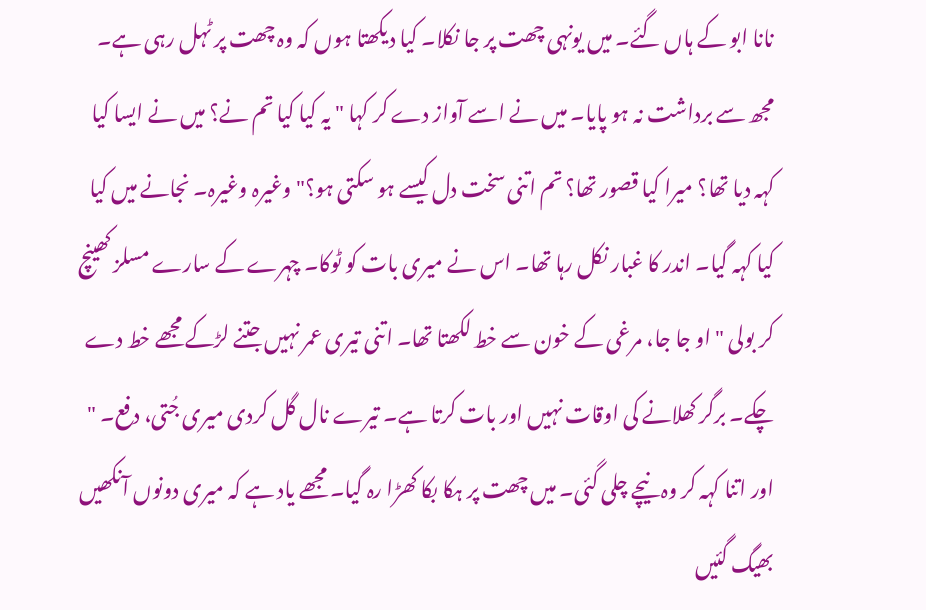نانا ابو کے ہاں گئے۔ میں یونہی چھت پر جا نکلا۔ کیا دیکھتا ہوں کہ وہ چھت پر ٹہل رہی ہے۔
مجھ سے برداشت نہ ہو پایا۔ میں نے اسے آواز دے کر کہا " یہ کیا کیا تم نے؟ میں نے ایسا کیا کہہ دیا تھا؟ میرا کیا قصور تھا؟ تم اتنی سخت دل کیسے ہو سکتی ہو؟" وغیرہ وغیرہ۔ نجانے میں کیا کیا کہہ گیا۔ اندر کا غبار نکل رہا تھا۔ اس نے میری بات کو ٹوکا۔ چہرے کے سارے مسلز کھینچ کر بولی " او جا جا، مرغی کے خون سے خط لکھتا تھا۔ اتنی تیری عمر نہیں جتنے لڑکے مجھے خط دے چکے۔ برگر کھلانے کی اوقات نہیں اور بات کرتا ہے۔ تیرے نال گل کردی میری جُتی، دفع۔ " اور اتنا کہہ کر وہ نیچے چلی گئی۔ میں چھت پر ہکا بکا کھڑا رہ گیا۔ مجھے یاد ہے کہ میری دونوں آنکھیں بھیگ گئیں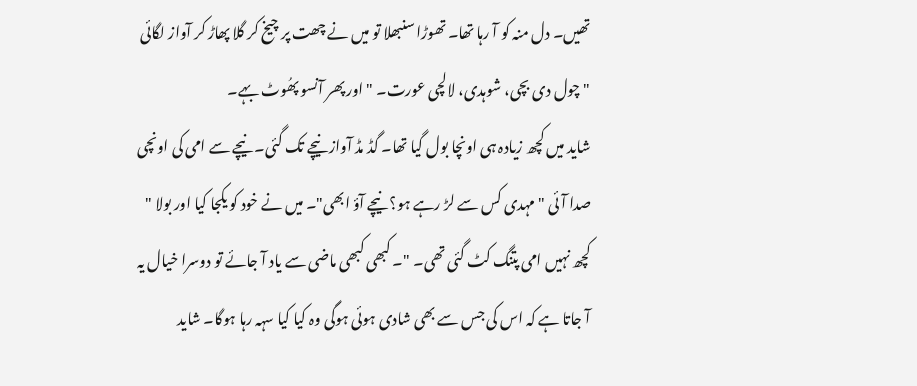تھیں۔ دل منہ کو آ رہا تھا۔ تھوڑا سنبھلا تو میں نے چھت پر چیخ کر گلا پھاڑ کر آواز لگائی " چول دی بچی، شوہدی، لالچی عورت۔ " اور پھر آنسو پھُوٹ بہے۔
شاید میں کچھ زیادہ ہی اونچا بول گیا تھا۔ گڈ مڈ آواز نیچے تک گئی۔ نیچے سے امی کی اونچی صدا آئی " مہدی کس سے لڑ رہے ہو؟ نیچے آؤ ابھی"۔ میں نے خود کو یکجا کیا اور بولا " کچھ نہیں امی پتنگ کٹ گئی تھی۔ "۔ کبھی کبھی ماضی سے یاد آ جائے تو دوسرا خیال یہ آ جاتا ہے کہ اس کی جس سے بھی شادی ہوئی ہوگی وہ کیا کیا سہہ رہا ہوگا۔ شاید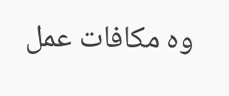وہ مکافات عمل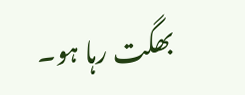بھگت رہا ہو۔